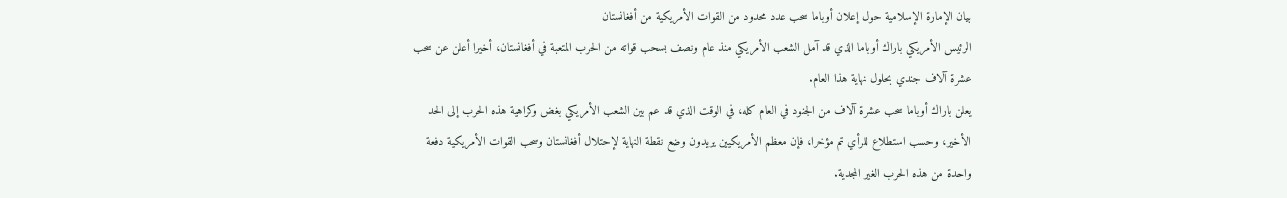بيان الإمارة الإسلامية حول إعلان أوباما سحب عدد محدود من القوات الأمريكية من أفغانستان
الرئيس الأمريكي باراك أوباما الذي قد آمل الشعب الأمريكي منذ عام ونصف بسحب قواته من الحرب المتعبة في أفغانستان، أخيرا أعلن عن سحب عشرة آلاف جندي بحلول نهاية هذا العام.
يعلن باراك أوباما سحب عشرة آلاف من الجنود في العام كله، في الوقت الذي قد عم بين الشعب الأمريكي بغض وكراهية هذه الحرب إلى الحد الأخير، وحسب استطلاع للرأي تم مؤخرا، فإن معظم الأمريكيين يريدون وضع نقطة النهاية لإحتلال أفغانستان وسحب القوات الأمريكية دفعة واحدة من هذه الحرب الغير المجدية.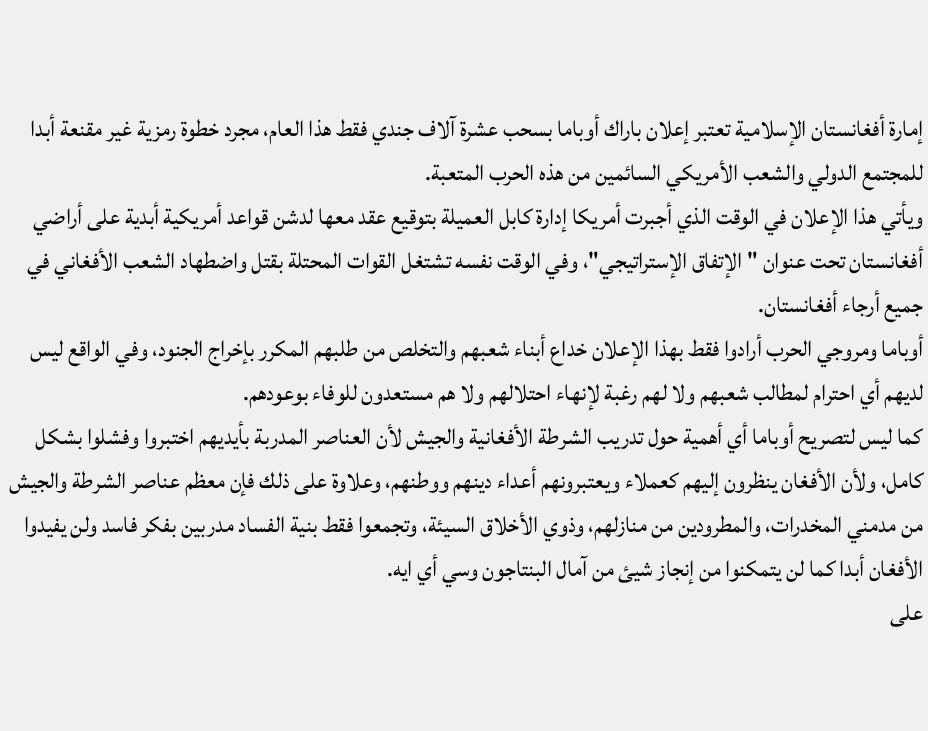إمارة أفغانستان الإسلامية تعتبر إعلان باراك أوباما بسحب عشرة آلاف جندي فقط هذا العام، مجرد خطوة رمزية غير مقنعة أبدا للمجتمع الدولي والشعب الأمريكي السائمين من هذه الحرب المتعبة.
ويأتي هذا الإعلان في الوقت الذي أجبرت أمريكا إدارة كابل العميلة بتوقيع عقد معها لدشن قواعد أمريكية أبدية على أراضي أفغانستان تحت عنوان "الإتفاق الإستراتيجي"، وفي الوقت نفسه تشتغل القوات المحتلة بقتل واضطهاد الشعب الأفغاني في جميع أرجاء أفغانستان.
أوباما ومروجي الحرب أرادوا فقط بهذا الإعلان خداع أبناء شعبهم والتخلص من طلبهم المكرر بإخراج الجنود، وفي الواقع ليس لديهم أي احترام لمطالب شعبهم ولا لهم رغبة لإنهاء احتلالهم ولا هم مستعدون للوفاء بوعودهم.
كما ليس لتصريح أوباما أي أهمية حول تدريب الشرطة الأفغانية والجيش لأن العناصر المدربة بأيديهم اختبروا وفشلوا بشكل كامل، ولأن الأفغان ينظرون إليهم كعملاء ويعتبرونهم أعداء دينهم ووطنهم، وعلاوة على ذلك فإن معظم عناصر الشرطة والجيش من مدمني المخدرات، والمطرودين من منازلهم، وذوي الأخلاق السيئة، وتجمعوا فقط بنية الفساد مدربين بفكر فاسد ولن يفيدوا الأفغان أبدا كما لن يتمكنوا من إنجاز شيئ من آمال البنتاجون وسي أي ايه.
على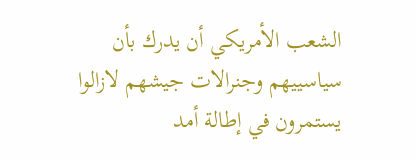الشعب الأمريكي أن يدرك بأن سياسييهم وجنرالات جيشهم لازالوا يستمرون في إطالة أمد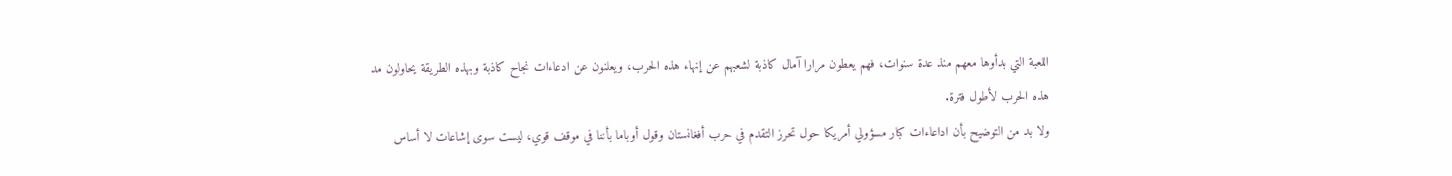اللعبة التي بدأوها معهم منذ عدة سنوات، فهم يعطون مرارا آمال كاذبة لشعبهم عن إنهاء هذه الحرب، ويعلنون عن ادعاءات نجاح كاذبة وبهذه الطريقة يحاولون مد هذه الحرب لأطول فترة.
ولا بد من التوضيح بأن اداعاءات كبار مسؤولي أمريكا حول تحرز التقدم في حرب أفغانستان وقول أوباما بأننا في موقف قوي، ليست سوى إشاعات لا أساس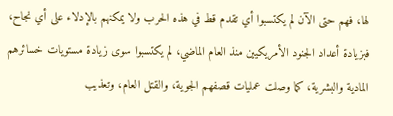لها، فهم حتى الآن لم يكتسبوا أي تقدم قط في هذه الحرب ولا يمكنهم بالإدلاء على أي نجاح، فبزيادة أعداد الجنود الأمريكيين منذ العام الماضي، لم يكتسبوا سوى زيادة مستويات خسائرهم المادية والبشرية، كما وصلت عمليات قصفهم الجوية، والقتل العام، وتعذيب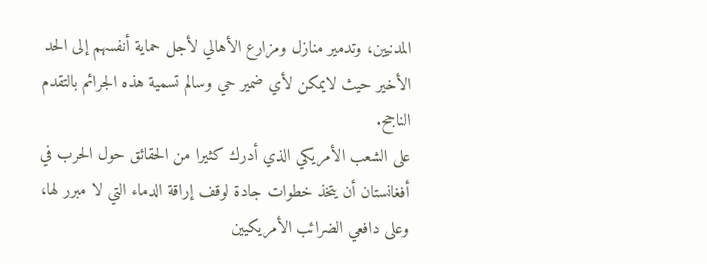المدنيين، وتدمير منازل ومزارع الأهالي لأجل حماية أنفسهم إلى الحد الأخير حيث لايمكن لأي ضمير حي وسالم تسمية هذه الجرائم بالتقدم الناجح.
على الشعب الأمريكي الذي أدرك كثيرا من الحقائق حول الحرب في أفغانستان أن يتخذ خطوات جادة لوقف إراقة الدماء التي لا مبرر لها، وعلى دافعي الضرائب الأمريكيين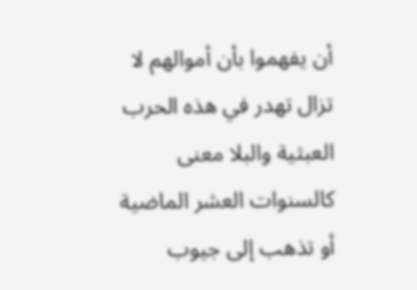أن يفهموا بأن أموالهم لا تزال تهدر في هذه الحرب العبثية والبلا معنى كالسنوات العشر الماضية أو تذهب إلى جيوب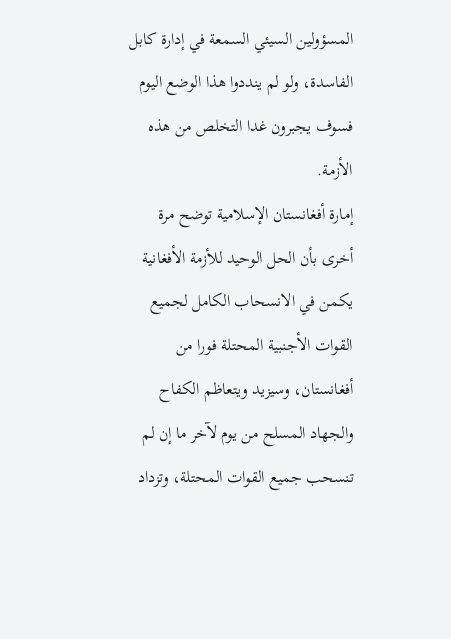المسؤولين السيئي السمعة في إدارة كابل الفاسدة، ولو لم ينددوا هذا الوضع اليوم فسوف يجبرون غدا التخلص من هذه الأزمة.
إمارة أفغانستان الإسلامية توضح مرة أخرى بأن الحل الوحيد للأزمة الأفغانية يكمن في الانسحاب الكامل لجميع القوات الأجنبية المحتلة فورا من أفغانستان، وسيزيد ويتعاظم الكفاح والجهاد المسلح من يوم لآخر ما إن لم تنسحب جميع القوات المحتلة، وتزداد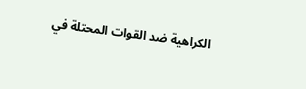الكراهية ضد القوات المحتلة في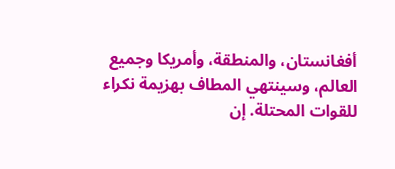أفغانستان، والمنطقة، وأمريكا وجميع العالم، وسينتهي المطاف بهزيمة نكراء للقوات المحتلة. إن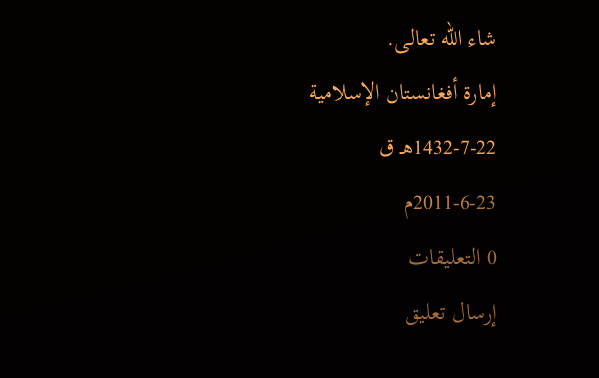شاء الله تعالى.
إمارة أفغانستان الإسلامية
1432-7-22هـ ق
2011-6-23م
0 التعليقات
إرسال تعليق